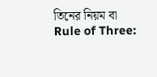তিনের নিয়ম বা Rule of Three: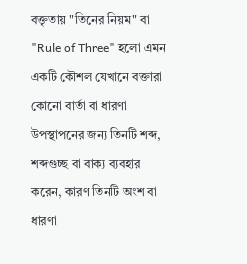বক্তৃতায় "তিনের নিয়ম" বা "Rule of Three" হলো এমন একটি কৌশল যেখানে বক্তারা কোনো বার্তা বা ধারণা উপস্থাপনের জন্য তিনটি শব্দ, শব্দগুচ্ছ বা বাক্য ব্যবহার করেন, কারণ তিনটি অংশ বা ধারণা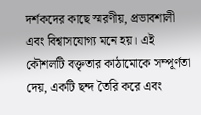দর্শকদের কাছে স্মরণীয়, প্রভাবশালী এবং বিশ্বাসযোগ্য মনে হয়। এই কৌশলটি বক্তৃতার কাঠামোকে সম্পূর্ণতা দেয়, একটি ছন্দ তৈরি করে এবং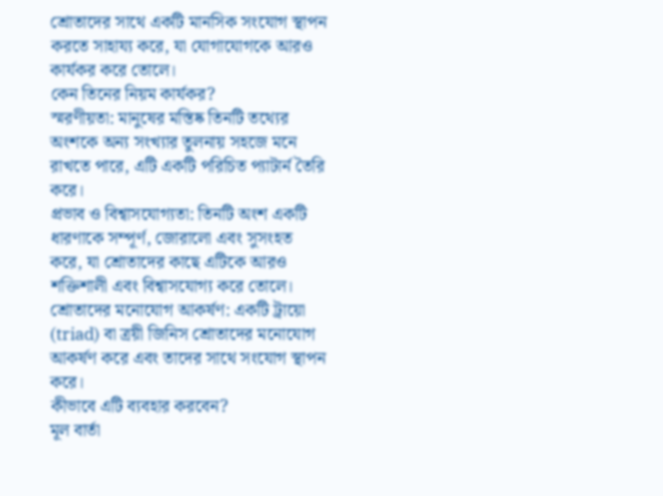শ্রোতাদের সাথে একটি মানসিক সংযোগ স্থাপন করতে সাহায্য করে, যা যোগাযোগকে আরও কার্যকর করে তোলে।
কেন তিনের নিয়ম কার্যকর?
স্মরণীয়তা: মানুষের মস্তিষ্ক তিনটি তথ্যের অংশকে অন্য সংখ্যার তুলনায় সহজে মনে রাখতে পারে, এটি একটি পরিচিত প্যাটার্ন তৈরি করে।
প্রভাব ও বিশ্বাসযোগ্যতা: তিনটি অংশ একটি ধারণাকে সম্পূর্ণ, জোরালো এবং সুসংহত করে, যা শ্রোতাদের কাছে এটিকে আরও শক্তিশালী এবং বিশ্বাসযোগ্য করে তোলে।
শ্রোতাদের মনোযোগ আকর্ষণ: একটি ট্রায়ো (triad) বা ত্রয়ী জিনিস শ্রোতাদের মনোযোগ আকর্ষণ করে এবং তাদের সাথে সংযোগ স্থাপন করে।
কীভাবে এটি ব্যবহার করবেন?
মূল বার্তা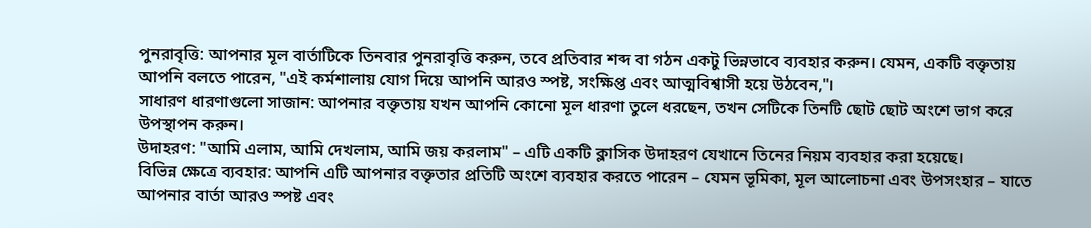পুনরাবৃত্তি: আপনার মূল বার্তাটিকে তিনবার পুনরাবৃত্তি করুন, তবে প্রতিবার শব্দ বা গঠন একটু ভিন্নভাবে ব্যবহার করুন। যেমন, একটি বক্তৃতায় আপনি বলতে পারেন, "এই কর্মশালায় যোগ দিয়ে আপনি আরও স্পষ্ট, সংক্ষিপ্ত এবং আত্মবিশ্বাসী হয়ে উঠবেন,"।
সাধারণ ধারণাগুলো সাজান: আপনার বক্তৃতায় যখন আপনি কোনো মূল ধারণা তুলে ধরছেন, তখন সেটিকে তিনটি ছোট ছোট অংশে ভাগ করে উপস্থাপন করুন।
উদাহরণ: "আমি এলাম, আমি দেখলাম, আমি জয় করলাম" – এটি একটি ক্লাসিক উদাহরণ যেখানে তিনের নিয়ম ব্যবহার করা হয়েছে।
বিভিন্ন ক্ষেত্রে ব্যবহার: আপনি এটি আপনার বক্তৃতার প্রতিটি অংশে ব্যবহার করতে পারেন – যেমন ভূমিকা, মূল আলোচনা এবং উপসংহার – যাতে আপনার বার্তা আরও স্পষ্ট এবং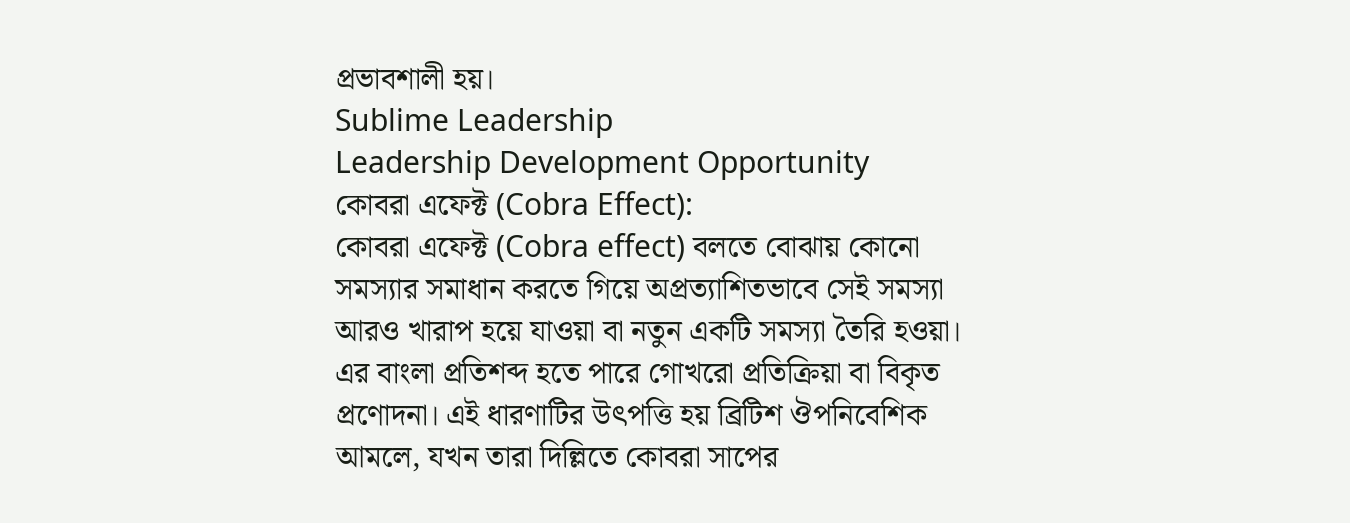প্রভাবশালী হয়।
Sublime Leadership
Leadership Development Opportunity
কোবরা এফেক্ট (Cobra Effect):
কোবরা এফেক্ট (Cobra effect) বলতে বোঝায় কোনো সমস্যার সমাধান করতে গিয়ে অপ্রত্যাশিতভাবে সেই সমস্যা আরও খারাপ হয়ে যাওয়া বা নতুন একটি সমস্যা তৈরি হওয়া। এর বাংলা প্রতিশব্দ হতে পারে গোখরো প্রতিক্রিয়া বা বিকৃত প্রণোদনা। এই ধারণাটির উৎপত্তি হয় ব্রিটিশ ঔপনিবেশিক আমলে, যখন তারা দিল্লিতে কোবরা সাপের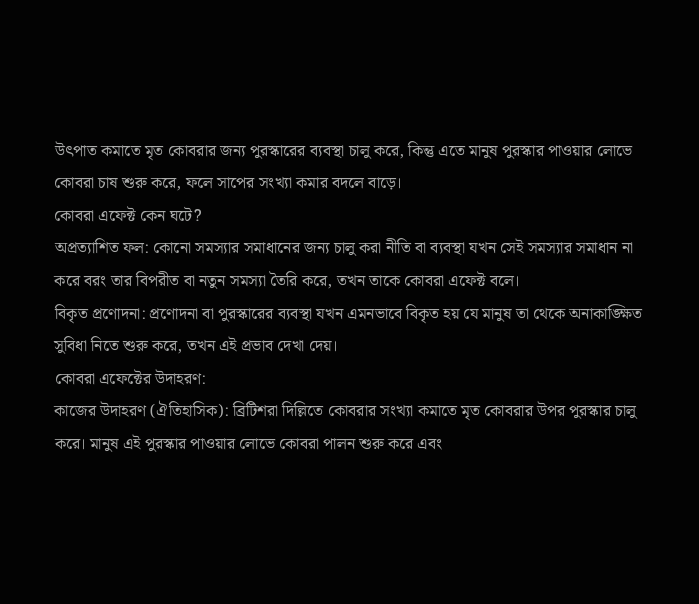উৎপাত কমাতে মৃত কোবরার জন্য পুরস্কারের ব্যবস্থা চালু করে, কিন্তু এতে মানুষ পুরস্কার পাওয়ার লোভে কোবরা চাষ শুরু করে, ফলে সাপের সংখ্যা কমার বদলে বাড়ে।
কোবরা এফেক্ট কেন ঘটে?
অপ্রত্যাশিত ফল: কোনো সমস্যার সমাধানের জন্য চালু করা নীতি বা ব্যবস্থা যখন সেই সমস্যার সমাধান না করে বরং তার বিপরীত বা নতুন সমস্যা তৈরি করে, তখন তাকে কোবরা এফেক্ট বলে।
বিকৃত প্রণোদনা: প্রণোদনা বা পুরস্কারের ব্যবস্থা যখন এমনভাবে বিকৃত হয় যে মানুষ তা থেকে অনাকাঙ্ক্ষিত সুবিধা নিতে শুরু করে, তখন এই প্রভাব দেখা দেয়।
কোবরা এফেক্টের উদাহরণ:
কাজের উদাহরণ (ঐতিহাসিক): ব্রিটিশরা দিল্লিতে কোবরার সংখ্যা কমাতে মৃত কোবরার উপর পুরস্কার চালু করে। মানুষ এই পুরস্কার পাওয়ার লোভে কোবরা পালন শুরু করে এবং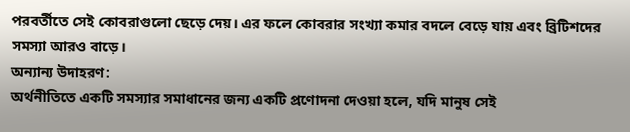পরবর্তীতে সেই কোবরাগুলো ছেড়ে দেয়। এর ফলে কোবরার সংখ্যা কমার বদলে বেড়ে যায় এবং ব্রিটিশদের সমস্যা আরও বাড়ে।
অন্যান্য উদাহরণ:
অর্থনীতিতে একটি সমস্যার সমাধানের জন্য একটি প্রণোদনা দেওয়া হলে, যদি মানুষ সেই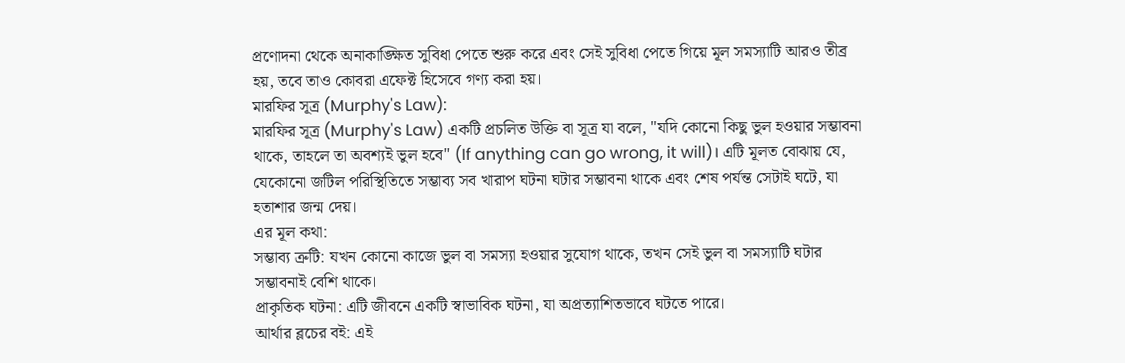প্রণোদনা থেকে অনাকাঙ্ক্ষিত সুবিধা পেতে শুরু করে এবং সেই সুবিধা পেতে গিয়ে মূল সমস্যাটি আরও তীব্র হয়, তবে তাও কোবরা এফেক্ট হিসেবে গণ্য করা হয়।
মারফির সূত্র (Murphy's Law):
মারফির সূত্র (Murphy's Law) একটি প্রচলিত উক্তি বা সূত্র যা বলে, "যদি কোনো কিছু ভুল হওয়ার সম্ভাবনা থাকে, তাহলে তা অবশ্যই ভুল হবে" (If anything can go wrong, it will)। এটি মূলত বোঝায় যে, যেকোনো জটিল পরিস্থিতিতে সম্ভাব্য সব খারাপ ঘটনা ঘটার সম্ভাবনা থাকে এবং শেষ পর্যন্ত সেটাই ঘটে, যা হতাশার জন্ম দেয়।
এর মূল কথা:
সম্ভাব্য ত্রুটি: যখন কোনো কাজে ভুল বা সমস্যা হওয়ার সুযোগ থাকে, তখন সেই ভুল বা সমস্যাটি ঘটার সম্ভাবনাই বেশি থাকে।
প্রাকৃতিক ঘটনা: এটি জীবনে একটি স্বাভাবিক ঘটনা, যা অপ্রত্যাশিতভাবে ঘটতে পারে।
আর্থার ব্লচের বই: এই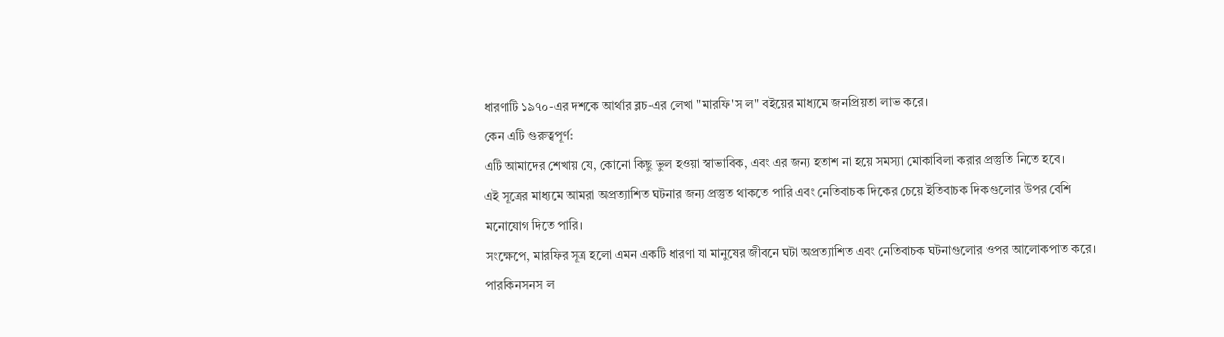ধারণাটি ১৯৭০-এর দশকে আর্থার ব্লচ-এর লেখা "মারফি'স ল" বইয়ের মাধ্যমে জনপ্রিয়তা লাভ করে।
কেন এটি গুরুত্বপূর্ণ:
এটি আমাদের শেখায় যে, কোনো কিছু ভুল হওয়া স্বাভাবিক, এবং এর জন্য হতাশ না হয়ে সমস্যা মোকাবিলা করার প্রস্তুতি নিতে হবে।
এই সূত্রের মাধ্যমে আমরা অপ্রত্যাশিত ঘটনার জন্য প্রস্তুত থাকতে পারি এবং নেতিবাচক দিকের চেয়ে ইতিবাচক দিকগুলোর উপর বেশি মনোযোগ দিতে পারি।
সংক্ষেপে, মারফির সূত্র হলো এমন একটি ধারণা যা মানুষের জীবনে ঘটা অপ্রত্যাশিত এবং নেতিবাচক ঘটনাগুলোর ওপর আলোকপাত করে।
পারকিনসনস ল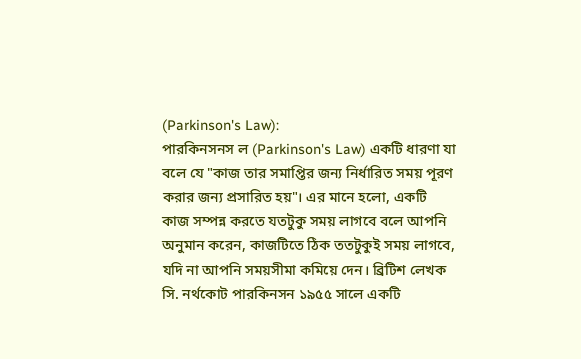(Parkinson's Law):
পারকিনসনস ল (Parkinson's Law) একটি ধারণা যা বলে যে "কাজ তার সমাপ্তির জন্য নির্ধারিত সময় পূরণ করার জন্য প্রসারিত হয়"। এর মানে হলো, একটি কাজ সম্পন্ন করতে যতটুকু সময় লাগবে বলে আপনি অনুমান করেন, কাজটিতে ঠিক ততটুকুই সময় লাগবে, যদি না আপনি সময়সীমা কমিয়ে দেন। ব্রিটিশ লেখক সি. নর্থকোট পারকিনসন ১৯৫৫ সালে একটি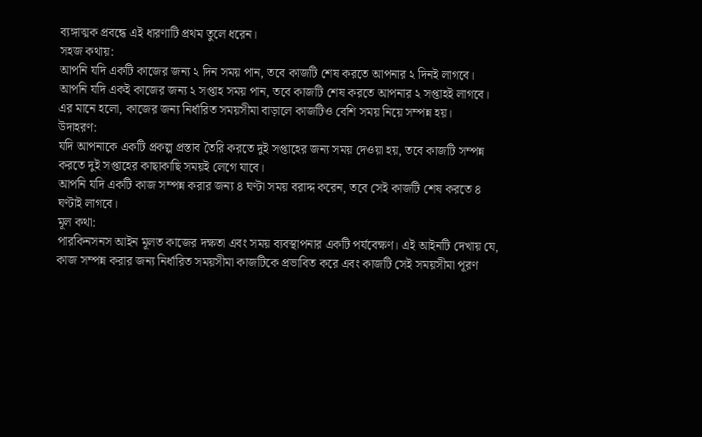ব্যঙ্গাত্মক প্রবন্ধে এই ধারণাটি প্রথম তুলে ধরেন।
সহজ কথায়:
আপনি যদি একটি কাজের জন্য ২ দিন সময় পান, তবে কাজটি শেষ করতে আপনার ২ দিনই লাগবে।
আপনি যদি একই কাজের জন্য ২ সপ্তাহ সময় পান, তবে কাজটি শেষ করতে আপনার ২ সপ্তাহই লাগবে।
এর মানে হলো, কাজের জন্য নির্ধারিত সময়সীমা বাড়ালে কাজটিও বেশি সময় নিয়ে সম্পন্ন হয়।
উদাহরণ:
যদি আপনাকে একটি প্রকল্প প্রস্তাব তৈরি করতে দুই সপ্তাহের জন্য সময় দেওয়া হয়, তবে কাজটি সম্পন্ন করতে দুই সপ্তাহের কাছাকাছি সময়ই লেগে যাবে।
আপনি যদি একটি কাজ সম্পন্ন করার জন্য ৪ ঘণ্টা সময় বরাদ্দ করেন, তবে সেই কাজটি শেষ করতে ৪ ঘণ্টাই লাগবে।
মূল কথা:
পারকিনসনস আইন মূলত কাজের দক্ষতা এবং সময় ব্যবস্থাপনার একটি পর্যবেক্ষণ। এই আইনটি দেখায় যে, কাজ সম্পন্ন করার জন্য নির্ধারিত সময়সীমা কাজটিকে প্রভাবিত করে এবং কাজটি সেই সময়সীমা পূরণ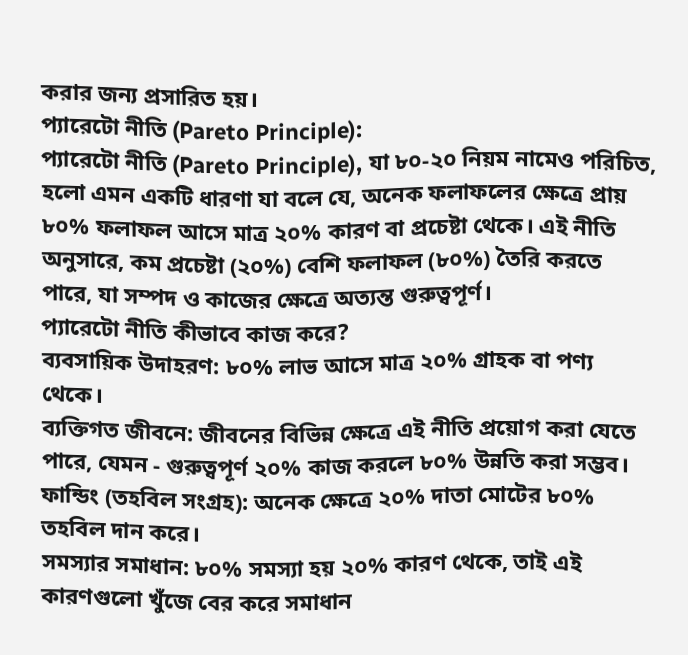করার জন্য প্রসারিত হয়।
প্যারেটো নীতি (Pareto Principle):
প্যারেটো নীতি (Pareto Principle), যা ৮০-২০ নিয়ম নামেও পরিচিত, হলো এমন একটি ধারণা যা বলে যে, অনেক ফলাফলের ক্ষেত্রে প্রায় ৮০% ফলাফল আসে মাত্র ২০% কারণ বা প্রচেষ্টা থেকে। এই নীতি অনুসারে, কম প্রচেষ্টা (২০%) বেশি ফলাফল (৮০%) তৈরি করতে পারে, যা সম্পদ ও কাজের ক্ষেত্রে অত্যন্ত গুরুত্বপূর্ণ।
প্যারেটো নীতি কীভাবে কাজ করে?
ব্যবসায়িক উদাহরণ: ৮০% লাভ আসে মাত্র ২০% গ্রাহক বা পণ্য থেকে।
ব্যক্তিগত জীবনে: জীবনের বিভিন্ন ক্ষেত্রে এই নীতি প্রয়োগ করা যেতে পারে, যেমন - গুরুত্বপূর্ণ ২০% কাজ করলে ৮০% উন্নতি করা সম্ভব।
ফান্ডিং (তহবিল সংগ্রহ): অনেক ক্ষেত্রে ২০% দাতা মোটের ৮০% তহবিল দান করে।
সমস্যার সমাধান: ৮০% সমস্যা হয় ২০% কারণ থেকে, তাই এই কারণগুলো খুঁজে বের করে সমাধান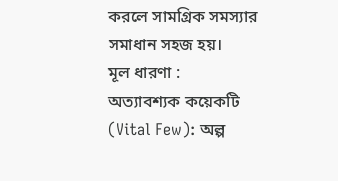করলে সামগ্রিক সমস্যার সমাধান সহজ হয়।
মূল ধারণা :
অত্যাবশ্যক কয়েকটি (Vital Few): অল্প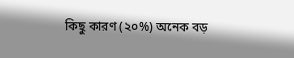কিছু কারণ (২০%) অনেক বড়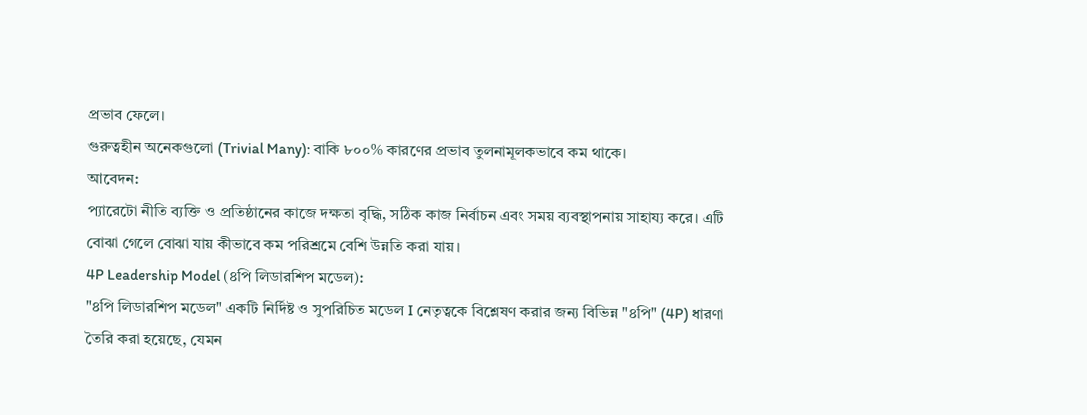প্রভাব ফেলে।
গুরুত্বহীন অনেকগুলো (Trivial Many): বাকি ৮০০% কারণের প্রভাব তুলনামূলকভাবে কম থাকে।
আবেদন:
প্যারেটো নীতি ব্যক্তি ও প্রতিষ্ঠানের কাজে দক্ষতা বৃদ্ধি, সঠিক কাজ নির্বাচন এবং সময় ব্যবস্থাপনায় সাহায্য করে। এটি বোঝা গেলে বোঝা যায় কীভাবে কম পরিশ্রমে বেশি উন্নতি করা যায়।
4P Leadership Model (৪পি লিডারশিপ মডেল):
"৪পি লিডারশিপ মডেল" একটি নির্দিষ্ট ও সুপরিচিত মডেল I নেতৃত্বকে বিশ্লেষণ করার জন্য বিভিন্ন "৪পি" (4P) ধারণা তৈরি করা হয়েছে, যেমন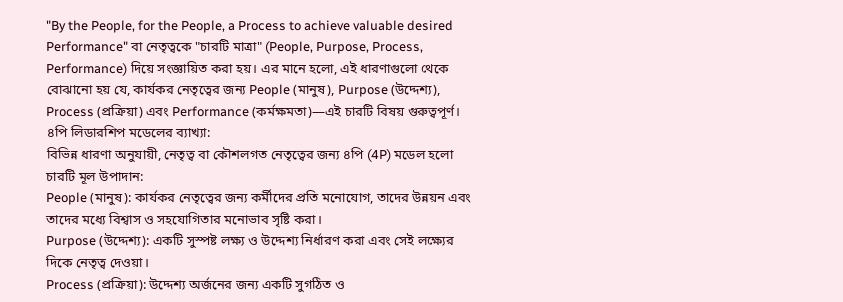"By the People, for the People, a Process to achieve valuable desired Performance" বা নেতৃত্বকে "চারটি মাত্রা" (People, Purpose, Process, Performance) দিয়ে সংজ্ঞায়িত করা হয়। এর মানে হলো, এই ধারণাগুলো থেকে বোঝানো হয় যে, কার্যকর নেতৃত্বের জন্য People (মানুষ), Purpose (উদ্দেশ্য), Process (প্রক্রিয়া) এবং Performance (কর্মক্ষমতা)—এই চারটি বিষয় গুরুত্বপূর্ণ।
৪পি লিডারশিপ মডেলের ব্যাখ্যা:
বিভিন্ন ধারণা অনুযায়ী, নেতৃত্ব বা কৌশলগত নেতৃত্বের জন্য ৪পি (4P) মডেল হলো চারটি মূল উপাদান:
People (মানুষ): কার্যকর নেতৃত্বের জন্য কর্মীদের প্রতি মনোযোগ, তাদের উন্নয়ন এবং তাদের মধ্যে বিশ্বাস ও সহযোগিতার মনোভাব সৃষ্টি করা।
Purpose (উদ্দেশ্য): একটি সুস্পষ্ট লক্ষ্য ও উদ্দেশ্য নির্ধারণ করা এবং সেই লক্ষ্যের দিকে নেতৃত্ব দেওয়া।
Process (প্রক্রিয়া): উদ্দেশ্য অর্জনের জন্য একটি সুগঠিত ও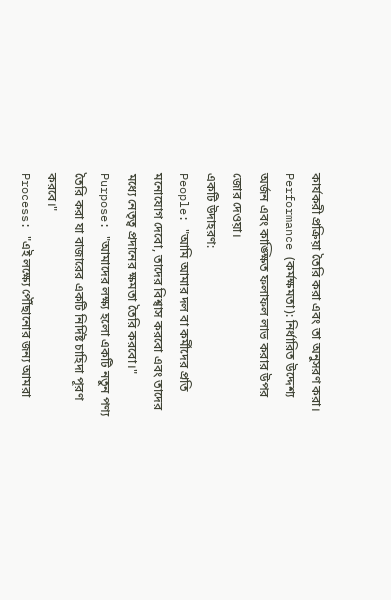কার্যকরী প্রক্রিয়া তৈরি করা এবং তা অনুসরণ করা।
Performance (কর্মক্ষমতা): নির্ধারিত উদ্দেশ্য অর্জন এবং কাঙ্ক্ষিত ফলাফল লাভ করার উপর জোর দেওয়া।
একটি উদাহরণ:
People: "আমি আমার দল বা কর্মীদের প্রতি মনোযোগ দেবো, তাদের বিশ্বাস করবো এবং তাদের মধ্যে নেতৃত্ব প্রদানের ক্ষমতা তৈরি করবো।"
Purpose: "আমাদের লক্ষ্য হলো একটি নতুন পণ্য তৈরি করা যা বাজারের একটি নির্দিষ্ট চাহিদা পূরণ করবে।"
Process: "এই লক্ষ্যে পৌঁছানোর জন্য আমরা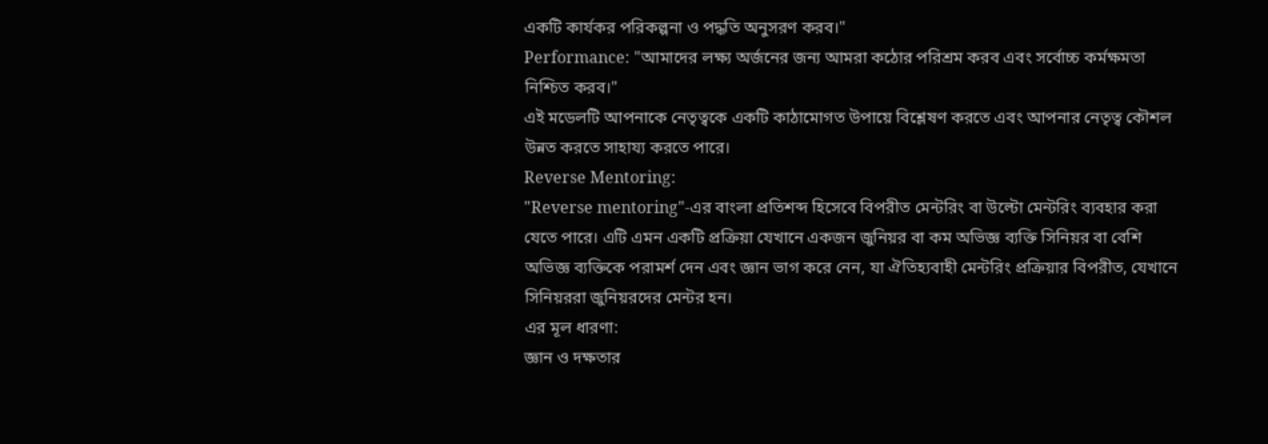একটি কার্যকর পরিকল্পনা ও পদ্ধতি অনুসরণ করব।"
Performance: "আমাদের লক্ষ্য অর্জনের জন্য আমরা কঠোর পরিশ্রম করব এবং সর্বোচ্চ কর্মক্ষমতা নিশ্চিত করব।"
এই মডেলটি আপনাকে নেতৃত্বকে একটি কাঠামোগত উপায়ে বিশ্লেষণ করতে এবং আপনার নেতৃত্ব কৌশল উন্নত করতে সাহায্য করতে পারে।
Reverse Mentoring:
"Reverse mentoring"-এর বাংলা প্রতিশব্দ হিসেবে বিপরীত মেন্টরিং বা উল্টো মেন্টরিং ব্যবহার করা যেতে পারে। এটি এমন একটি প্রক্রিয়া যেখানে একজন জুনিয়র বা কম অভিজ্ঞ ব্যক্তি সিনিয়র বা বেশি অভিজ্ঞ ব্যক্তিকে পরামর্শ দেন এবং জ্ঞান ভাগ করে নেন, যা ঐতিহ্যবাহী মেন্টরিং প্রক্রিয়ার বিপরীত, যেখানে সিনিয়ররা জুনিয়রদের মেন্টর হন।
এর মূল ধারণা:
জ্ঞান ও দক্ষতার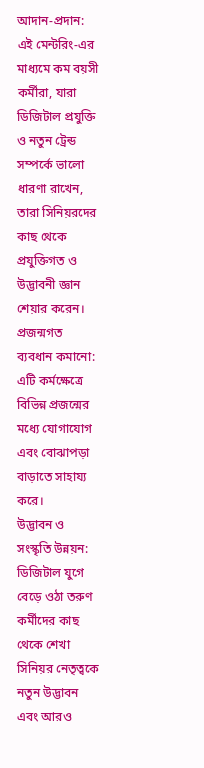আদান-প্রদান:
এই মেন্টরিং-এর মাধ্যমে কম বয়সী কর্মীরা, যারা ডিজিটাল প্রযুক্তি ও নতুন ট্রেন্ড সম্পর্কে ভালো ধারণা রাখেন, তারা সিনিয়রদের কাছ থেকে প্রযুক্তিগত ও উদ্ভাবনী জ্ঞান শেয়ার করেন।
প্রজন্মগত ব্যবধান কমানো:
এটি কর্মক্ষেত্রে বিভিন্ন প্রজন্মের মধ্যে যোগাযোগ এবং বোঝাপড়া বাড়াতে সাহায্য করে।
উদ্ভাবন ও সংস্কৃতি উন্নয়ন:
ডিজিটাল যুগে বেড়ে ওঠা তরুণ কর্মীদের কাছ থেকে শেখা সিনিয়র নেতৃত্বকে নতুন উদ্ভাবন এবং আরও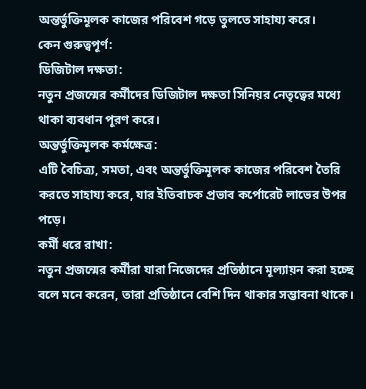অন্তর্ভুক্তিমূলক কাজের পরিবেশ গড়ে তুলতে সাহায্য করে।
কেন গুরুত্বপূর্ণ:
ডিজিটাল দক্ষতা:
নতুন প্রজন্মের কর্মীদের ডিজিটাল দক্ষতা সিনিয়র নেতৃত্বের মধ্যে থাকা ব্যবধান পূরণ করে।
অন্তর্ভুক্তিমূলক কর্মক্ষেত্র:
এটি বৈচিত্র্য, সমতা, এবং অন্তর্ভুক্তিমূলক কাজের পরিবেশ তৈরি করতে সাহায্য করে, যার ইতিবাচক প্রভাব কর্পোরেট লাভের উপর পড়ে।
কর্মী ধরে রাখা:
নতুন প্রজন্মের কর্মীরা যারা নিজেদের প্রতিষ্ঠানে মূল্যায়ন করা হচ্ছে বলে মনে করেন, তারা প্রতিষ্ঠানে বেশি দিন থাকার সম্ভাবনা থাকে।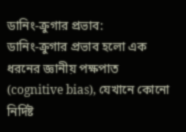ডানিং-ক্রুগার প্রভাব:
ডানিং-ক্রুগার প্রভাব হলো এক ধরনের জ্ঞানীয় পক্ষপাত (cognitive bias), যেখানে কোনো নির্দিষ্ট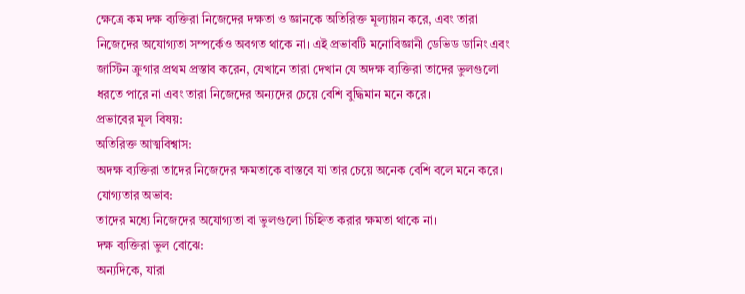ক্ষেত্রে কম দক্ষ ব্যক্তিরা নিজেদের দক্ষতা ও জ্ঞানকে অতিরিক্ত মূল্যায়ন করে, এবং তারা নিজেদের অযোগ্যতা সম্পর্কেও অবগত থাকে না। এই প্রভাবটি মনোবিজ্ঞানী ডেভিড ডানিং এবং জাস্টিন ক্রুগার প্রথম প্রস্তাব করেন, যেখানে তারা দেখান যে অদক্ষ ব্যক্তিরা তাদের ভুলগুলো ধরতে পারে না এবং তারা নিজেদের অন্যদের চেয়ে বেশি বুদ্ধিমান মনে করে।
প্রভাবের মূল বিষয়:
অতিরিক্ত আত্মবিশ্বাস:
অদক্ষ ব্যক্তিরা তাদের নিজেদের ক্ষমতাকে বাস্তবে যা তার চেয়ে অনেক বেশি বলে মনে করে।
যোগ্যতার অভাব:
তাদের মধ্যে নিজেদের অযোগ্যতা বা ভুলগুলো চিহ্নিত করার ক্ষমতা থাকে না।
দক্ষ ব্যক্তিরা ভুল বোঝে:
অন্যদিকে, যারা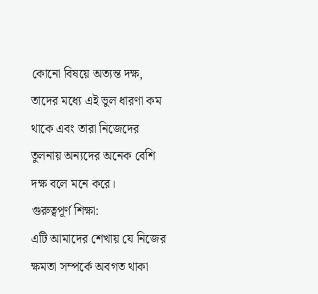কোনো বিষয়ে অত্যন্ত দক্ষ, তাদের মধ্যে এই ভুল ধারণা কম থাকে এবং তারা নিজেদের তুলনায় অন্যদের অনেক বেশি দক্ষ বলে মনে করে।
গুরুত্বপূর্ণ শিক্ষা:
এটি আমাদের শেখায় যে নিজের ক্ষমতা সম্পর্কে অবগত থাকা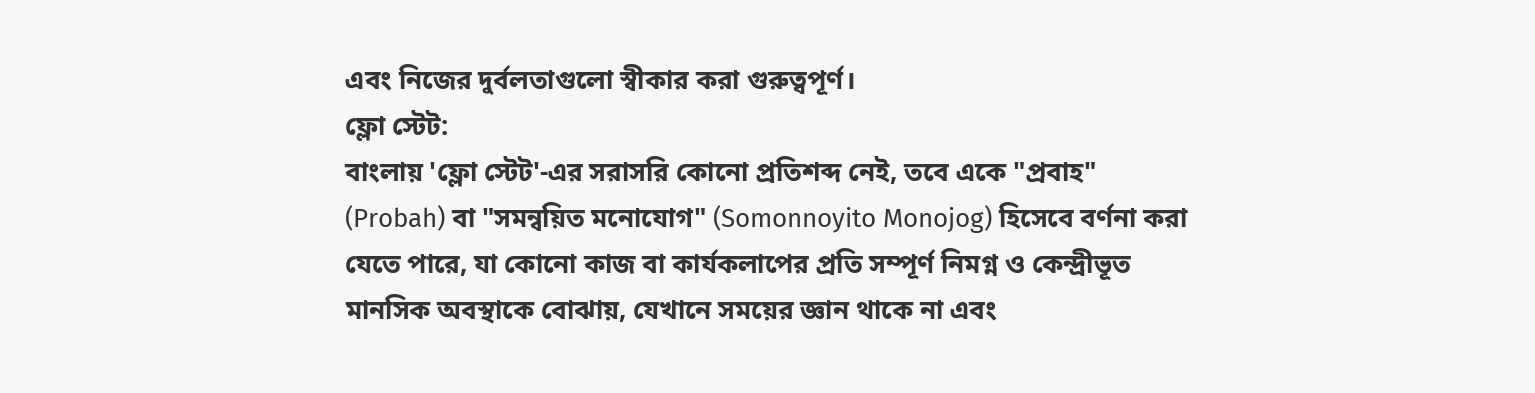এবং নিজের দুর্বলতাগুলো স্বীকার করা গুরুত্বপূর্ণ।
ফ্লো স্টেট:
বাংলায় 'ফ্লো স্টেট'-এর সরাসরি কোনো প্রতিশব্দ নেই, তবে একে "প্রবাহ" (Probah) বা "সমন্বয়িত মনোযোগ" (Somonnoyito Monojog) হিসেবে বর্ণনা করা যেতে পারে, যা কোনো কাজ বা কার্যকলাপের প্রতি সম্পূর্ণ নিমগ্ন ও কেন্দ্রীভূত মানসিক অবস্থাকে বোঝায়, যেখানে সময়ের জ্ঞান থাকে না এবং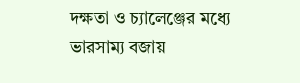দক্ষতা ও চ্যালেঞ্জের মধ্যে ভারসাম্য বজায়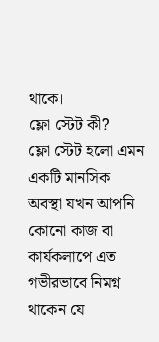থাকে।
ফ্লো স্টেট কী?
ফ্লো স্টেট হলো এমন একটি মানসিক অবস্থা যখন আপনি কোনো কাজ বা কার্যকলাপে এত গভীরভাবে নিমগ্ন থাকেন যে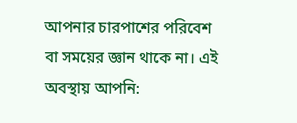আপনার চারপাশের পরিবেশ বা সময়ের জ্ঞান থাকে না। এই অবস্থায় আপনি: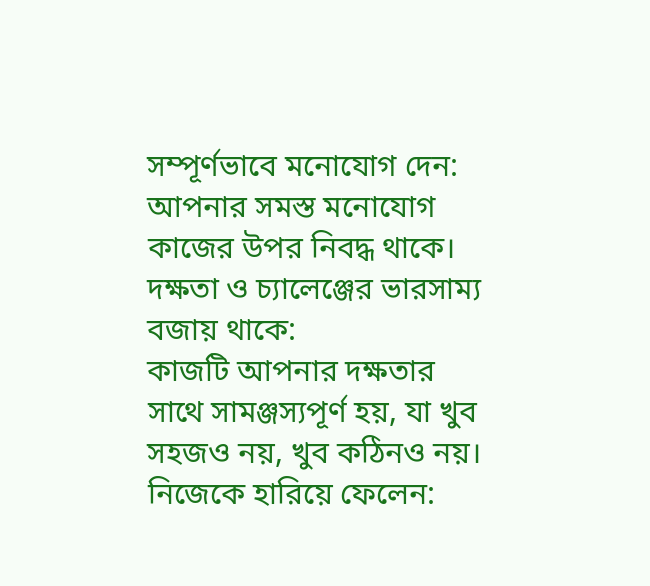সম্পূর্ণভাবে মনোযোগ দেন:
আপনার সমস্ত মনোযোগ কাজের উপর নিবদ্ধ থাকে।
দক্ষতা ও চ্যালেঞ্জের ভারসাম্য বজায় থাকে:
কাজটি আপনার দক্ষতার সাথে সামঞ্জস্যপূর্ণ হয়, যা খুব সহজও নয়, খুব কঠিনও নয়।
নিজেকে হারিয়ে ফেলেন: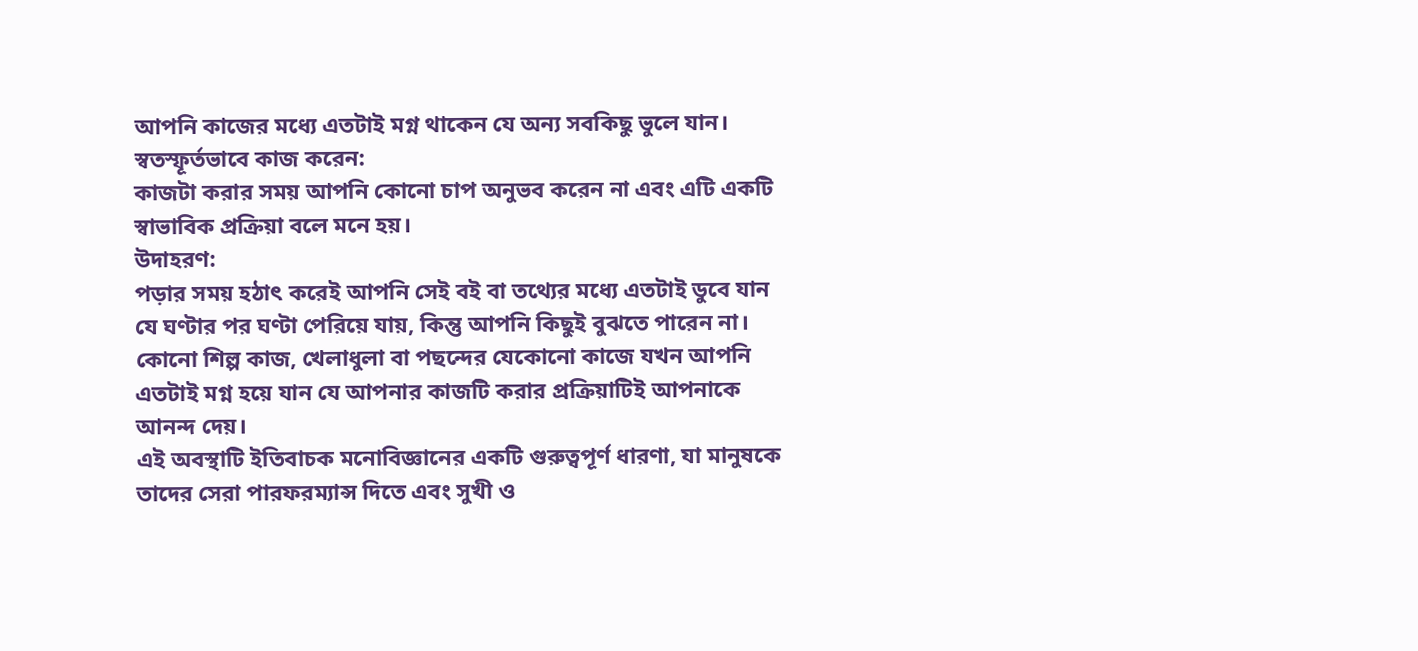আপনি কাজের মধ্যে এতটাই মগ্ন থাকেন যে অন্য সবকিছু ভুলে যান।
স্বতস্ফূর্তভাবে কাজ করেন:
কাজটা করার সময় আপনি কোনো চাপ অনুভব করেন না এবং এটি একটি স্বাভাবিক প্রক্রিয়া বলে মনে হয়।
উদাহরণ:
পড়ার সময় হঠাৎ করেই আপনি সেই বই বা তথ্যের মধ্যে এতটাই ডুবে যান যে ঘণ্টার পর ঘণ্টা পেরিয়ে যায়, কিন্তু আপনি কিছুই বুঝতে পারেন না।
কোনো শিল্প কাজ, খেলাধুলা বা পছন্দের যেকোনো কাজে যখন আপনি এতটাই মগ্ন হয়ে যান যে আপনার কাজটি করার প্রক্রিয়াটিই আপনাকে আনন্দ দেয়।
এই অবস্থাটি ইতিবাচক মনোবিজ্ঞানের একটি গুরুত্বপূর্ণ ধারণা, যা মানুষকে তাদের সেরা পারফরম্যান্স দিতে এবং সুখী ও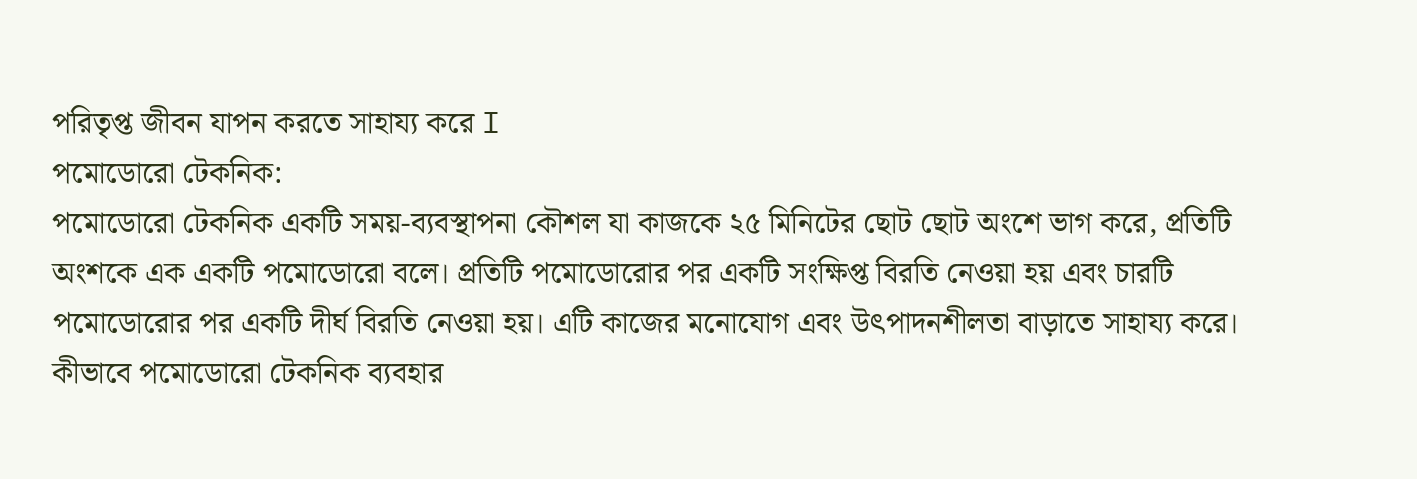পরিতৃপ্ত জীবন যাপন করতে সাহায্য করে I
পমোডোরো টেকনিক:
পমোডোরো টেকনিক একটি সময়-ব্যবস্থাপনা কৌশল যা কাজকে ২৫ মিনিটের ছোট ছোট অংশে ভাগ করে, প্রতিটি অংশকে এক একটি পমোডোরো বলে। প্রতিটি পমোডোরোর পর একটি সংক্ষিপ্ত বিরতি নেওয়া হয় এবং চারটি পমোডোরোর পর একটি দীর্ঘ বিরতি নেওয়া হয়। এটি কাজের মনোযোগ এবং উৎপাদনশীলতা বাড়াতে সাহায্য করে।
কীভাবে পমোডোরো টেকনিক ব্যবহার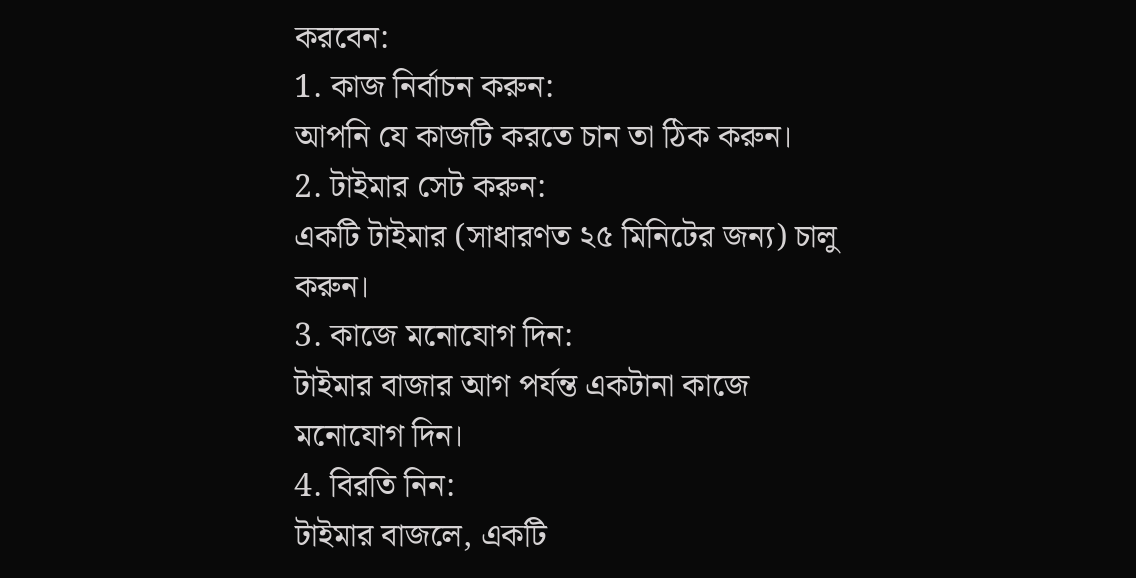করবেন:
1. কাজ নির্বাচন করুন:
আপনি যে কাজটি করতে চান তা ঠিক করুন।
2. টাইমার সেট করুন:
একটি টাইমার (সাধারণত ২৫ মিনিটের জন্য) চালু করুন।
3. কাজে মনোযোগ দিন:
টাইমার বাজার আগ পর্যন্ত একটানা কাজে মনোযোগ দিন।
4. বিরতি নিন:
টাইমার বাজলে, একটি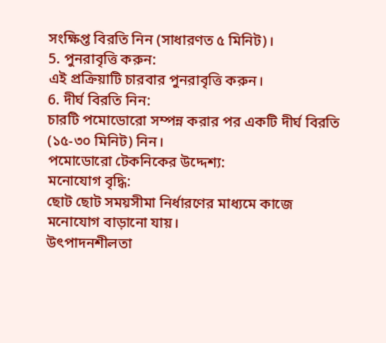সংক্ষিপ্ত বিরতি নিন (সাধারণত ৫ মিনিট)।
5. পুনরাবৃত্তি করুন:
এই প্রক্রিয়াটি চারবার পুনরাবৃত্তি করুন।
6. দীর্ঘ বিরতি নিন:
চারটি পমোডোরো সম্পন্ন করার পর একটি দীর্ঘ বিরতি (১৫-৩০ মিনিট) নিন।
পমোডোরো টেকনিকের উদ্দেশ্য:
মনোযোগ বৃদ্ধি:
ছোট ছোট সময়সীমা নির্ধারণের মাধ্যমে কাজে মনোযোগ বাড়ানো যায়।
উৎপাদনশীলতা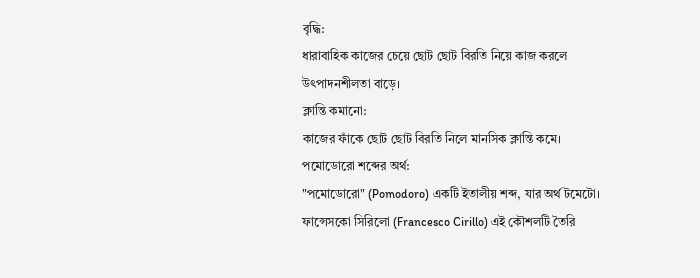বৃদ্ধি:
ধারাবাহিক কাজের চেয়ে ছোট ছোট বিরতি নিয়ে কাজ করলে উৎপাদনশীলতা বাড়ে।
ক্লান্তি কমানো:
কাজের ফাঁকে ছোট ছোট বিরতি নিলে মানসিক ক্লান্তি কমে।
পমোডোরো শব্দের অর্থ:
"পমোডোরো" (Pomodoro) একটি ইতালীয় শব্দ, যার অর্থ টমেটো। ফান্সেসকো সিরিলো (Francesco Cirillo) এই কৌশলটি তৈরি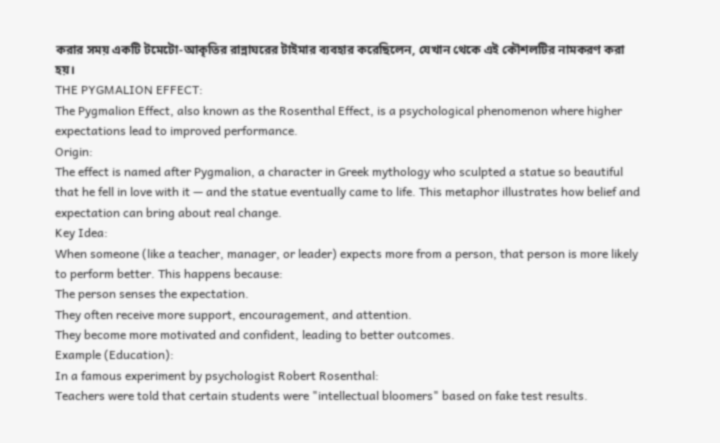করার সময় একটি টমেটো-আকৃতির রান্নাঘরের টাইমার ব্যবহার করেছিলেন, যেখান থেকে এই কৌশলটির নামকরণ করা হয়।
THE PYGMALION EFFECT:
The Pygmalion Effect, also known as the Rosenthal Effect, is a psychological phenomenon where higher expectations lead to improved performance.
Origin:
The effect is named after Pygmalion, a character in Greek mythology who sculpted a statue so beautiful that he fell in love with it — and the statue eventually came to life. This metaphor illustrates how belief and expectation can bring about real change.
Key Idea:
When someone (like a teacher, manager, or leader) expects more from a person, that person is more likely to perform better. This happens because:
The person senses the expectation.
They often receive more support, encouragement, and attention.
They become more motivated and confident, leading to better outcomes.
Example (Education):
In a famous experiment by psychologist Robert Rosenthal:
Teachers were told that certain students were "intellectual bloomers" based on fake test results.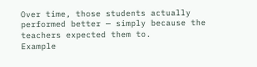Over time, those students actually performed better — simply because the teachers expected them to.
Example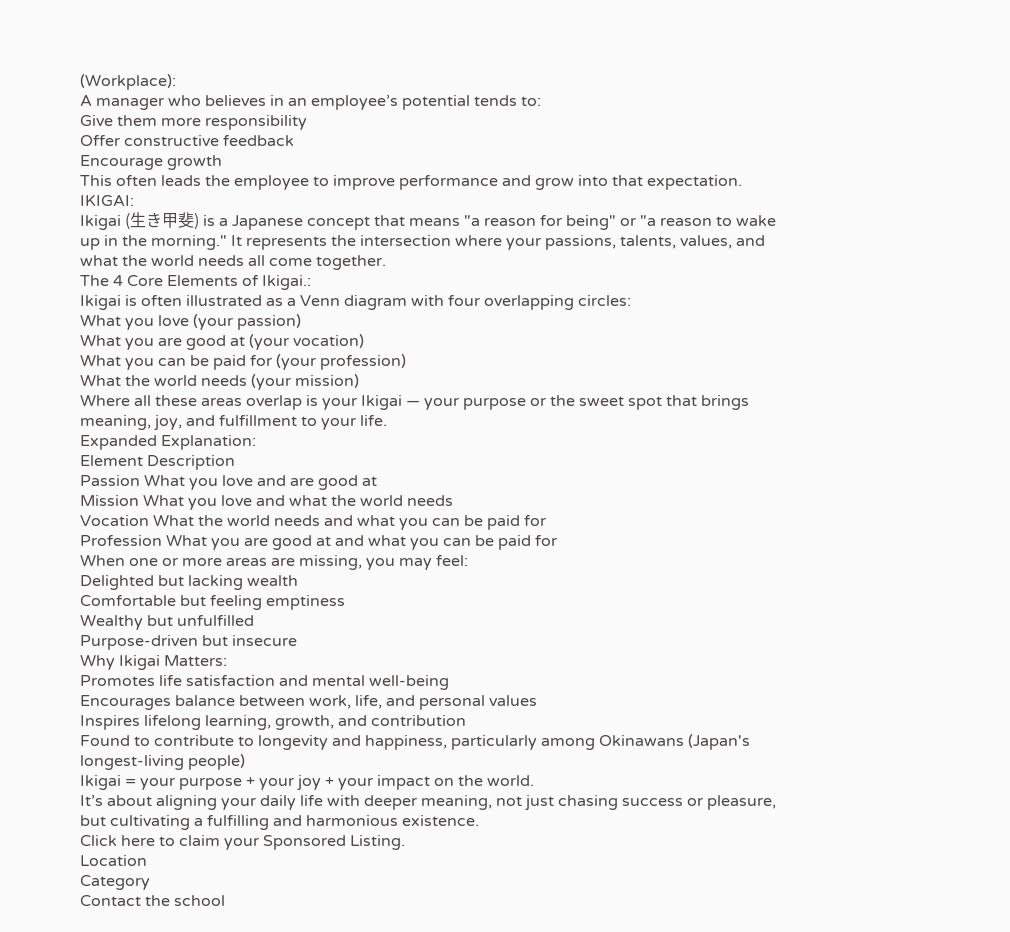(Workplace):
A manager who believes in an employee’s potential tends to:
Give them more responsibility
Offer constructive feedback
Encourage growth
This often leads the employee to improve performance and grow into that expectation.
IKIGAI:
Ikigai (生き甲斐) is a Japanese concept that means "a reason for being" or "a reason to wake up in the morning." It represents the intersection where your passions, talents, values, and what the world needs all come together.
The 4 Core Elements of Ikigai.:
Ikigai is often illustrated as a Venn diagram with four overlapping circles:
What you love (your passion)
What you are good at (your vocation)
What you can be paid for (your profession)
What the world needs (your mission)
Where all these areas overlap is your Ikigai — your purpose or the sweet spot that brings meaning, joy, and fulfillment to your life.
Expanded Explanation:
Element Description
Passion What you love and are good at
Mission What you love and what the world needs
Vocation What the world needs and what you can be paid for
Profession What you are good at and what you can be paid for
When one or more areas are missing, you may feel:
Delighted but lacking wealth
Comfortable but feeling emptiness
Wealthy but unfulfilled
Purpose-driven but insecure
Why Ikigai Matters:
Promotes life satisfaction and mental well-being
Encourages balance between work, life, and personal values
Inspires lifelong learning, growth, and contribution
Found to contribute to longevity and happiness, particularly among Okinawans (Japan's longest-living people)
Ikigai = your purpose + your joy + your impact on the world.
It’s about aligning your daily life with deeper meaning, not just chasing success or pleasure, but cultivating a fulfilling and harmonious existence.
Click here to claim your Sponsored Listing.
Location
Category
Contact the school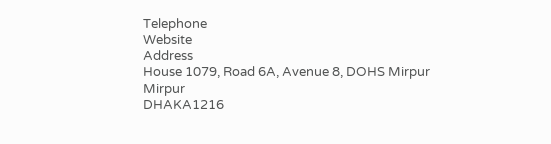Telephone
Website
Address
House 1079, Road 6A, Avenue 8, DOHS Mirpur
Mirpur
DHAKA1216